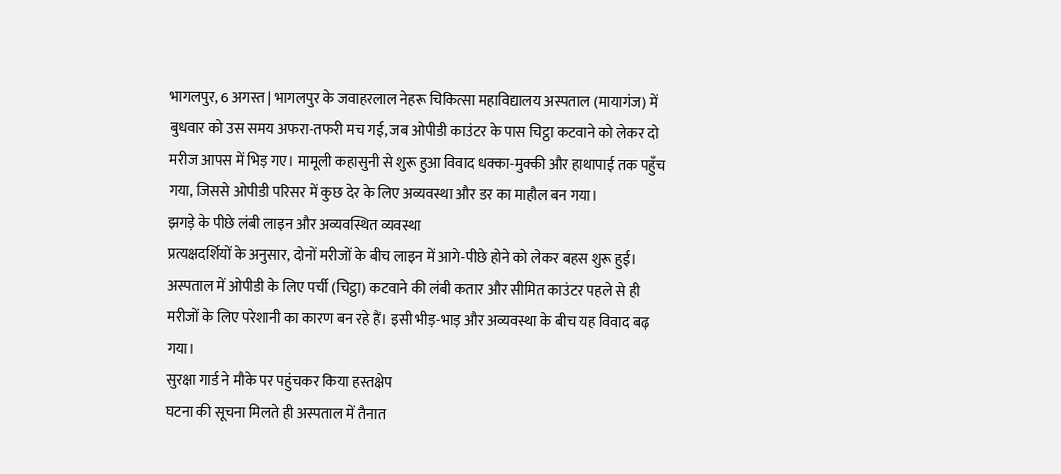भागलपुर, 6 अगस्त | भागलपुर के जवाहरलाल नेहरू चिकित्सा महाविद्यालय अस्पताल (मायागंज) में बुधवार को उस समय अफरा-तफरी मच गई, जब ओपीडी काउंटर के पास चिट्ठा कटवाने को लेकर दो मरीज आपस में भिड़ गए। मामूली कहासुनी से शुरू हुआ विवाद धक्का-मुक्की और हाथापाई तक पहुँच गया, जिससे ओपीडी परिसर में कुछ देर के लिए अव्यवस्था और डर का माहौल बन गया।
झगड़े के पीछे लंबी लाइन और अव्यवस्थित व्यवस्था
प्रत्यक्षदर्शियों के अनुसार, दोनों मरीजों के बीच लाइन में आगे-पीछे होने को लेकर बहस शुरू हुई। अस्पताल में ओपीडी के लिए पर्ची (चिट्ठा) कटवाने की लंबी कतार और सीमित काउंटर पहले से ही मरीजों के लिए परेशानी का कारण बन रहे हैं। इसी भीड़-भाड़ और अव्यवस्था के बीच यह विवाद बढ़ गया।
सुरक्षा गार्ड ने मौके पर पहुंचकर किया हस्तक्षेप
घटना की सूचना मिलते ही अस्पताल में तैनात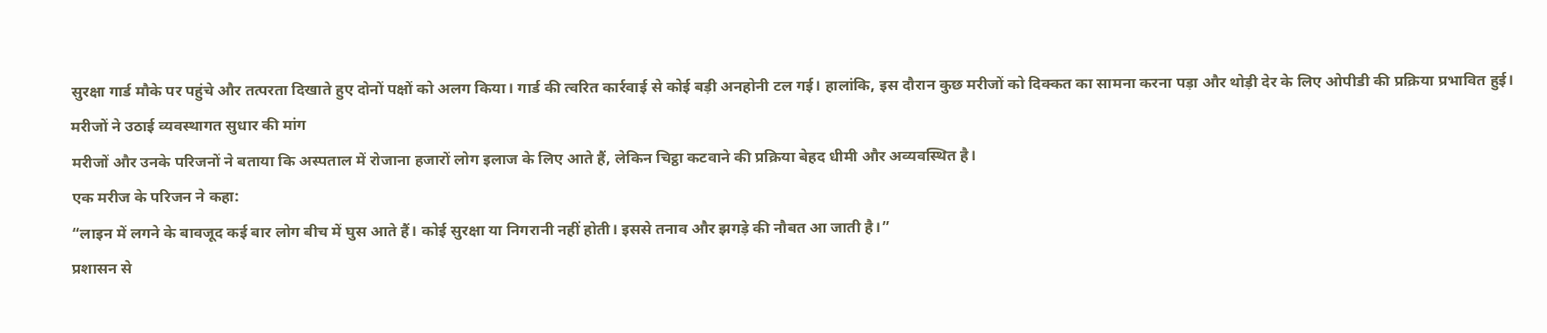सुरक्षा गार्ड मौके पर पहुंचे और तत्परता दिखाते हुए दोनों पक्षों को अलग किया। गार्ड की त्वरित कार्रवाई से कोई बड़ी अनहोनी टल गई। हालांकि, इस दौरान कुछ मरीजों को दिक्कत का सामना करना पड़ा और थोड़ी देर के लिए ओपीडी की प्रक्रिया प्रभावित हुई।
मरीजों ने उठाई व्यवस्थागत सुधार की मांग
मरीजों और उनके परिजनों ने बताया कि अस्पताल में रोजाना हजारों लोग इलाज के लिए आते हैं, लेकिन चिट्ठा कटवाने की प्रक्रिया बेहद धीमी और अव्यवस्थित है।
एक मरीज के परिजन ने कहा:
“लाइन में लगने के बावजूद कई बार लोग बीच में घुस आते हैं। कोई सुरक्षा या निगरानी नहीं होती। इससे तनाव और झगड़े की नौबत आ जाती है।”
प्रशासन से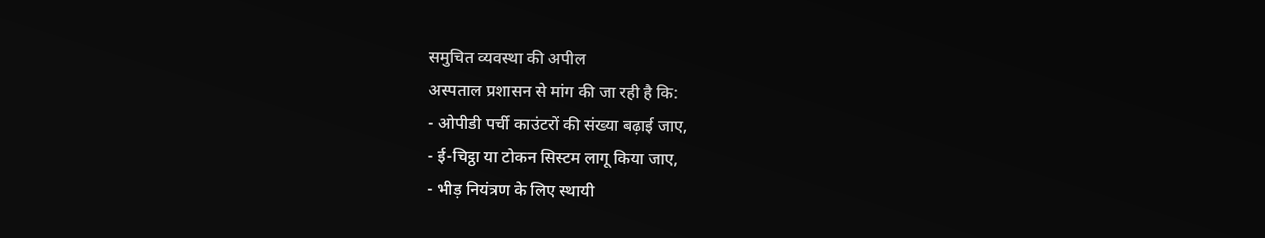समुचित व्यवस्था की अपील
अस्पताल प्रशासन से मांग की जा रही है कि:
- ओपीडी पर्ची काउंटरों की संख्या बढ़ाई जाए,
- ई-चिट्ठा या टोकन सिस्टम लागू किया जाए,
- भीड़ नियंत्रण के लिए स्थायी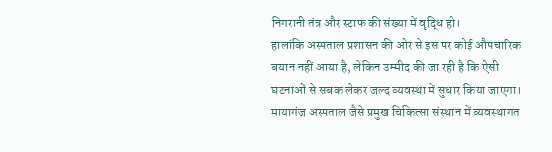निगरानी तंत्र और स्टाफ की संख्या में वृद्धि हो।
हालांकि अस्पताल प्रशासन की ओर से इस पर कोई औपचारिक बयान नहीं आया है, लेकिन उम्मीद की जा रही है कि ऐसी घटनाओं से सबक लेकर जल्द व्यवस्था में सुधार किया जाएगा।
मायागंज अस्पताल जैसे प्रमुख चिकित्सा संस्थान में व्यवस्थागत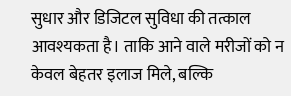सुधार और डिजिटल सुविधा की तत्काल आवश्यकता है। ताकि आने वाले मरीजों को न केवल बेहतर इलाज मिले, बल्कि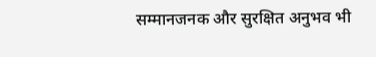सम्मानजनक और सुरक्षित अनुभव भी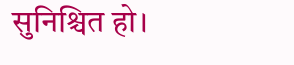सुनिश्चित हो।